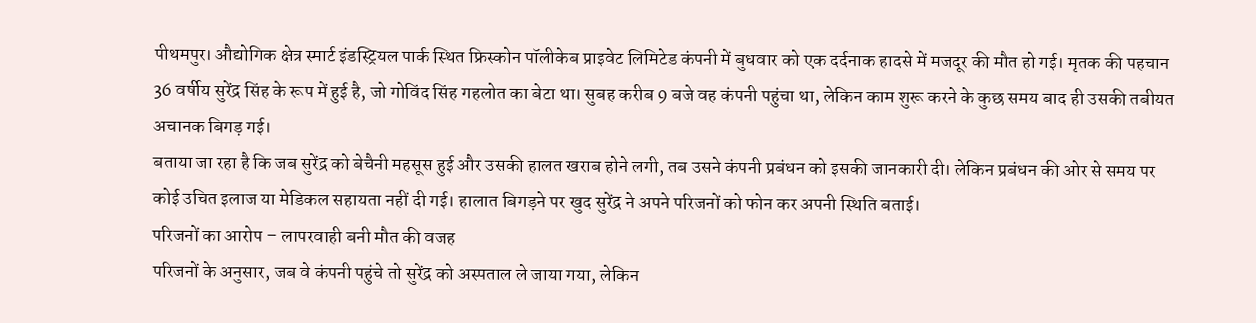पीथमपुर। औद्योगिक क्षेत्र स्मार्ट इंडस्ट्रियल पार्क स्थित फ्रिस्कोन पॉलीकेब प्राइवेट लिमिटेड कंपनी में बुधवार को एक दर्दनाक हादसे में मजदूर की मौत हो गई। मृतक की पहचान 36 वर्षीय सुरेंद्र सिंह के रूप में हुई है, जो गोविंद सिंह गहलोत का बेटा था। सुबह करीब 9 बजे वह कंपनी पहुंचा था, लेकिन काम शुरू करने के कुछ समय बाद ही उसकी तबीयत अचानक बिगड़ गई।
बताया जा रहा है कि जब सुरेंद्र को बेचैनी महसूस हुई और उसकी हालत खराब होने लगी, तब उसने कंपनी प्रबंधन को इसकी जानकारी दी। लेकिन प्रबंधन की ओर से समय पर कोई उचित इलाज या मेडिकल सहायता नहीं दी गई। हालात बिगड़ने पर खुद सुरेंद्र ने अपने परिजनों को फोन कर अपनी स्थिति बताई।
परिजनों का आरोप – लापरवाही बनी मौत की वजह
परिजनों के अनुसार, जब वे कंपनी पहुंचे तो सुरेंद्र को अस्पताल ले जाया गया, लेकिन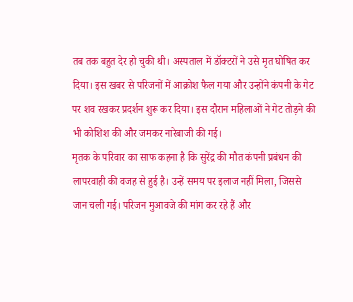तब तक बहुत देर हो चुकी थी। अस्पताल में डॉक्टरों ने उसे मृत घोषित कर दिया। इस खबर से परिजनों में आक्रोश फैल गया और उन्होंने कंपनी के गेट पर शव रखकर प्रदर्शन शुरू कर दिया। इस दौरान महिलाओं ने गेट तोड़ने की भी कोशिश की और जमकर नारेबाजी की गई।
मृतक के परिवार का साफ कहना है कि सुरेंद्र की मौत कंपनी प्रबंधन की लापरवाही की वजह से हुई है। उन्हें समय पर इलाज नहीं मिला, जिससे जान चली गई। परिजन मुआवजे की मांग कर रहे हैं और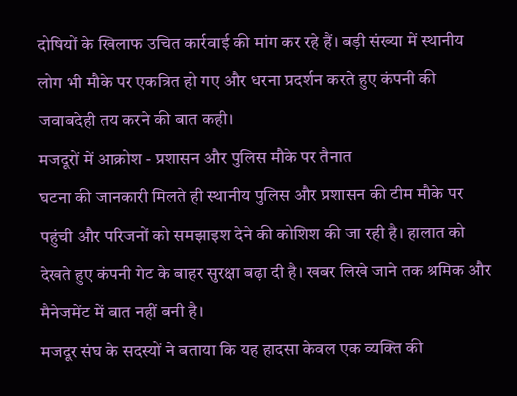दोषियों के खिलाफ उचित कार्रवाई की मांग कर रहे हैं। बड़ी संख्या में स्थानीय लोग भी मौके पर एकत्रित हो गए और धरना प्रदर्शन करते हुए कंपनी की जवाबदेही तय करने की बात कही।
मजदूरों में आक्रोश - प्रशासन और पुलिस मौके पर तैनात
घटना की जानकारी मिलते ही स्थानीय पुलिस और प्रशासन की टीम मौके पर पहुंची और परिजनों को समझाइश देने की कोशिश की जा रही है। हालात को देखते हुए कंपनी गेट के बाहर सुरक्षा बढ़ा दी है। खबर लिखे जाने तक श्रमिक और मैनेजमेंट में बात नहीं बनी है।
मजदूर संघ के सदस्यों ने बताया कि यह हादसा केवल एक व्यक्ति की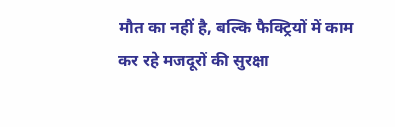मौत का नहीं है, बल्कि फैक्ट्रियों में काम कर रहे मजदूरों की सुरक्षा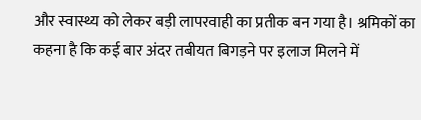और स्वास्थ्य को लेकर बड़ी लापरवाही का प्रतीक बन गया है। श्रमिकों का कहना है कि कई बार अंदर तबीयत बिगड़ने पर इलाज मिलने में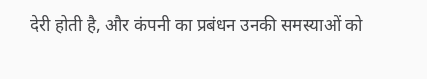देरी होती है, और कंपनी का प्रबंधन उनकी समस्याओं को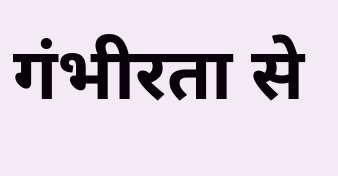गंभीरता से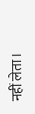नहीं लेता।